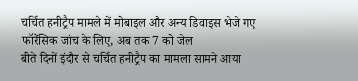चर्चित हनीट्रैप मामले में मोबाइल और अन्य डिवाइस भेजे गए फॉरेंसिक जांच के लिए, अब तक 7 को जेल
बीते दिनों इंदौर से चर्चित हनीट्रैप का मामला सामने आया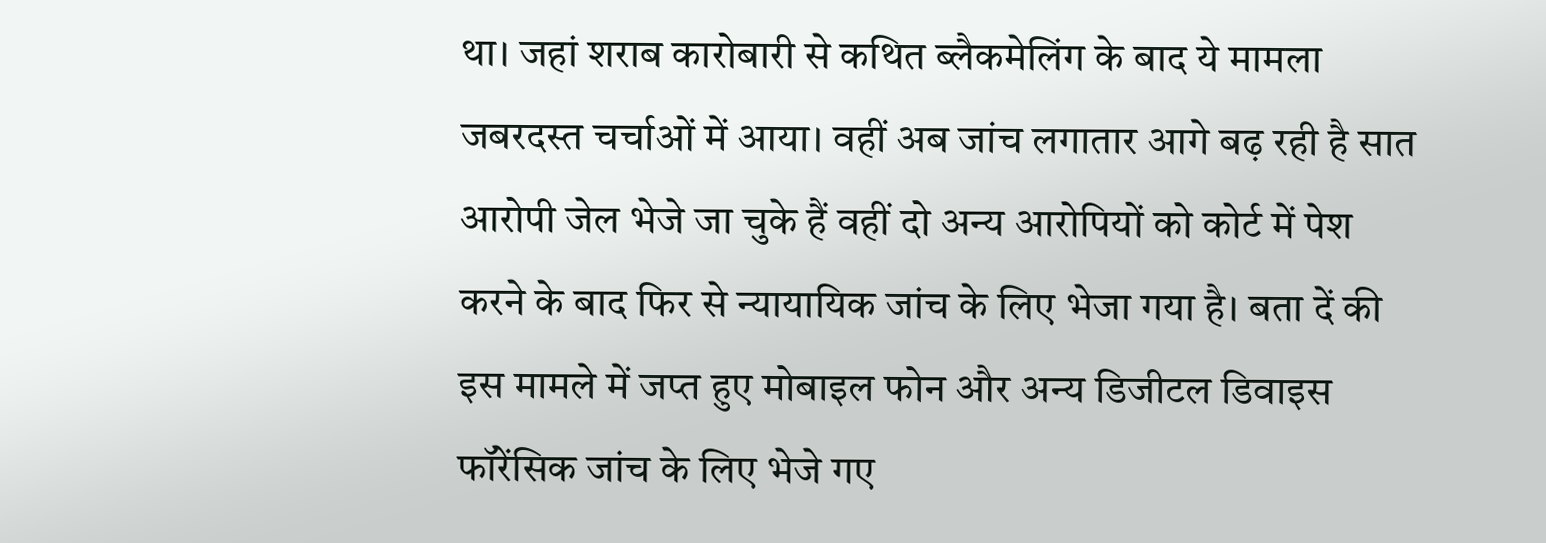था। जहां शराब कारोबारी से कथित ब्लैकमेलिंग के बाद ये मामला जबरदस्त चर्चाओं में आया। वहीं अब जांच लगातार आगे बढ़ रही है सात आरोपी जेल भेजे जा चुके हैं वहीं दो अन्य आरोपियों को कोर्ट में पेश करने के बाद फिर से न्यायायिक जांच के लिए भेजा गया है। बता दें की इस मामले में जप्त हुए मोबाइल फोन और अन्य डिजीटल डिवाइस फॉरेंसिक जांच के लिए भेजे गए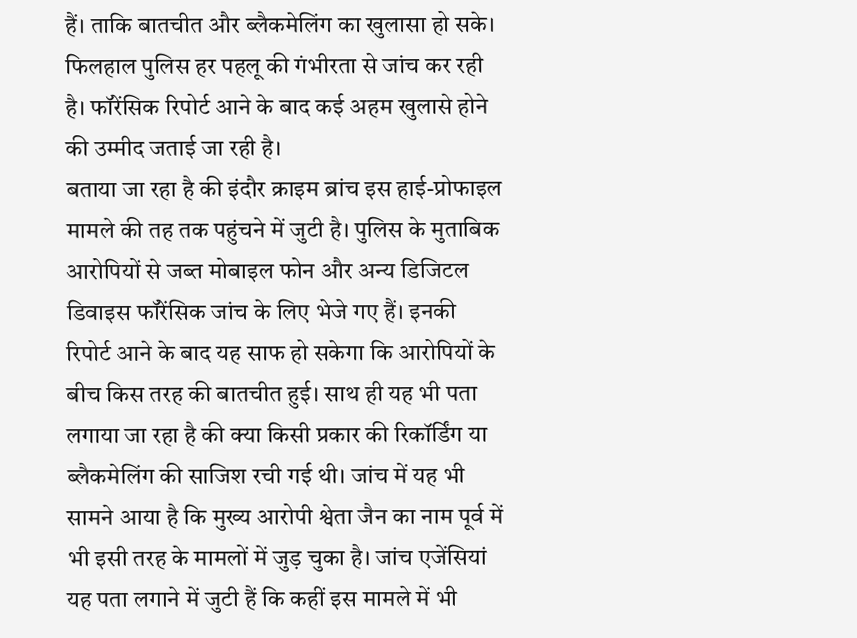हैं। ताकि बातचीत और ब्लैकमेलिंग का खुलासा हो सके। फिलहाल पुलिस हर पहलू की गंभीरता से जांच कर रही है। फॉरेंसिक रिपोर्ट आने के बाद कई अहम खुलासे होने की उम्मीद जताई जा रही है।
बताया जा रहा है की इंदौर क्राइम ब्रांच इस हाई-प्रोफाइल मामले की तह तक पहुंचने में जुटी है। पुलिस के मुताबिक आरोपियों से जब्त मोबाइल फोन और अन्य डिजिटल डिवाइस फॉरेंसिक जांच के लिए भेजे गए हैं। इनकी रिपोर्ट आने के बाद यह साफ हो सकेगा कि आरोपियों के बीच किस तरह की बातचीत हुई। साथ ही यह भी पता लगाया जा रहा है की क्या किसी प्रकार की रिकॉर्डिंग या ब्लैकमेलिंग की साजिश रची गई थी। जांच में यह भी सामने आया है कि मुख्य आरोपी श्वेता जैन का नाम पूर्व में भी इसी तरह के मामलों में जुड़ चुका है। जांच एजेंसियां यह पता लगाने में जुटी हैं कि कहीं इस मामले में भी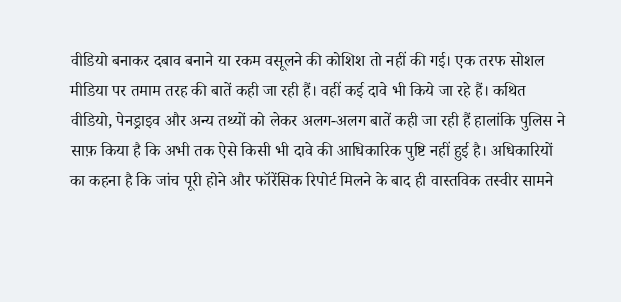वीडियो बनाकर दबाव बनाने या रकम वसूलने की कोशिश तो नहीं की गई। एक तरफ सोशल मीडिया पर तमाम तरह की बातें कही जा रही हैं। वहीं कई दावे भी किये जा रहे हैं। कथित वीडियो, पेनड्राइव और अन्य तथ्यों को लेकर अलग-अलग बातें कही जा रही हैं हालांकि पुलिस ने साफ़ किया है कि अभी तक ऐसे किसी भी दावे की आधिकारिक पुष्टि नहीं हुई है। अधिकारियों का कहना है कि जांच पूरी होने और फॉरेंसिक रिपोर्ट मिलने के बाद ही वास्तविक तस्वीर सामने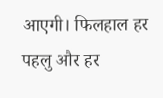आएगी। फिलहाल हर पहलु और हर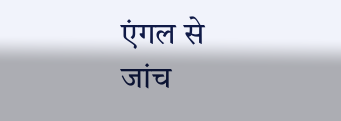एंगल से जांच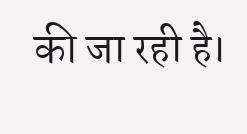की जा रही है।